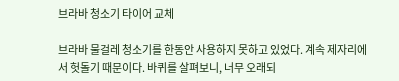브라바 청소기 타이어 교체

브라바 물걸레 청소기를 한동안 사용하지 못하고 있었다. 계속 제자리에서 헛돌기 때문이다. 바퀴를 살펴보니, 너무 오래되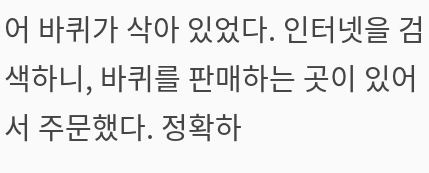어 바퀴가 삭아 있었다. 인터넷을 검색하니, 바퀴를 판매하는 곳이 있어서 주문했다. 정확하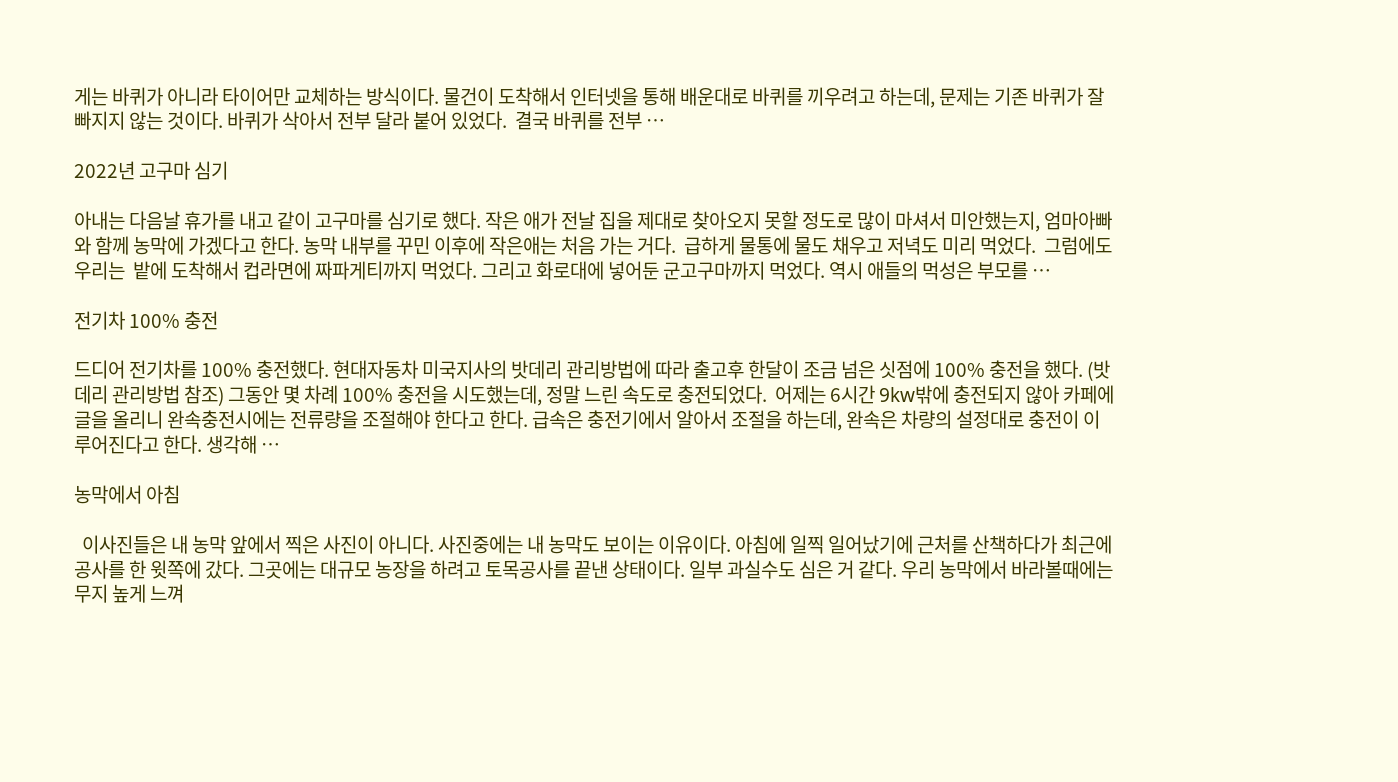게는 바퀴가 아니라 타이어만 교체하는 방식이다. 물건이 도착해서 인터넷을 통해 배운대로 바퀴를 끼우려고 하는데, 문제는 기존 바퀴가 잘 빠지지 않는 것이다. 바퀴가 삭아서 전부 달라 붙어 있었다.  결국 바퀴를 전부 …

2022년 고구마 심기

아내는 다음날 휴가를 내고 같이 고구마를 심기로 했다. 작은 애가 전날 집을 제대로 찾아오지 못할 정도로 많이 마셔서 미안했는지, 엄마아빠와 함께 농막에 가겠다고 한다. 농막 내부를 꾸민 이후에 작은애는 처음 가는 거다.  급하게 물통에 물도 채우고 저녁도 미리 먹었다.  그럼에도 우리는  밭에 도착해서 컵라면에 짜파게티까지 먹었다. 그리고 화로대에 넣어둔 군고구마까지 먹었다. 역시 애들의 먹성은 부모를 …

전기차 100% 충전

드디어 전기차를 100% 충전했다. 현대자동차 미국지사의 밧데리 관리방법에 따라 출고후 한달이 조금 넘은 싯점에 100% 충전을 했다. (밧데리 관리방법 참조) 그동안 몇 차례 100% 충전을 시도했는데, 정말 느린 속도로 충전되었다.  어제는 6시간 9kw밖에 충전되지 않아 카페에 글을 올리니 완속충전시에는 전류량을 조절해야 한다고 한다. 급속은 충전기에서 알아서 조절을 하는데, 완속은 차량의 설정대로 충전이 이루어진다고 한다. 생각해 …

농막에서 아침

  이사진들은 내 농막 앞에서 찍은 사진이 아니다. 사진중에는 내 농막도 보이는 이유이다. 아침에 일찍 일어났기에 근처를 산책하다가 최근에 공사를 한 윗쪽에 갔다. 그곳에는 대규모 농장을 하려고 토목공사를 끝낸 상태이다. 일부 과실수도 심은 거 같다. 우리 농막에서 바라볼때에는 무지 높게 느껴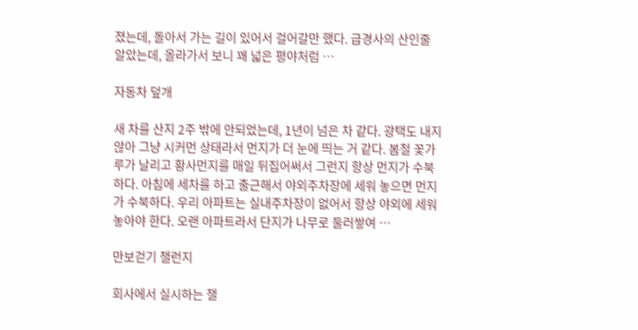졌는데, 돌아서 가는 길이 있어서 걸어갈만 했다. 급경사의 산인줄 알았는데, 올라가서 보니 꽤 넓은 평야처럼 …

자동차 덮개

새 차를 산지 2주 밖에 안되었는데, 1년이 넘은 차 같다. 광택도 내지 않아 그냥 시커먼 상태라서 먼지가 더 눈에 띄는 거 같다. 봄철 꽃가루가 날리고 황사먼지를 매일 뒤집어써서 그런지 항상 먼지가 수북하다. 아침에 세차를 하고 출근해서 야외주차장에 세워 놓으면 먼지가 수북하다. 우리 아파트는 실내주차장이 없어서 항상 야외에 세워 놓아야 한다. 오랜 아파트라서 단지가 나무로 둘러쌓여 …

만보걷기 챌런지

회사에서 실시하는 챌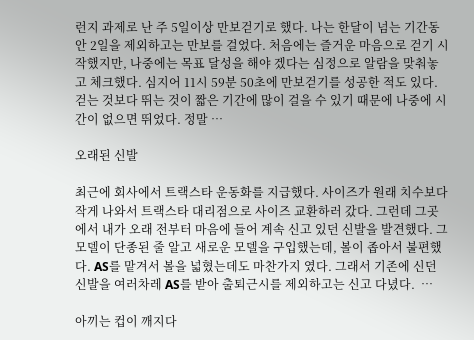런지 과제로 난 주 5일이상 만보걷기로 했다. 나는 한달이 넘는 기간동안 2일을 제외하고는 만보를 걸었다. 처음에는 즐거운 마음으로 걷기 시작했지만, 나중에는 목표 달성을 해야 겠다는 심정으로 알람을 맞춰놓고 체크했다. 심지어 11시 59분 50초에 만보걷기를 성공한 적도 있다. 걷는 것보다 뛰는 것이 짧은 기간에 많이 걸을 수 있기 때문에 나중에 시간이 없으면 뛰었다. 정말 …

오래된 신발

최근에 회사에서 트랙스타 운동화를 지급했다. 사이즈가 원래 치수보다 작게 나와서 트랙스타 대리점으로 사이즈 교환하러 갔다. 그런데 그곳에서 내가 오래 전부터 마음에 들어 계속 신고 있던 신발을 발견했다. 그 모델이 단종된 줄 알고 새로운 모델을 구입했는데, 볼이 좁아서 불편했다. AS를 맡겨서 볼을 넓혔는데도 마찬가지 였다. 그래서 기존에 신던 신발을 여러차레 AS를 받아 출퇴근시를 제외하고는 신고 다녔다.  …

아끼는 컵이 깨지다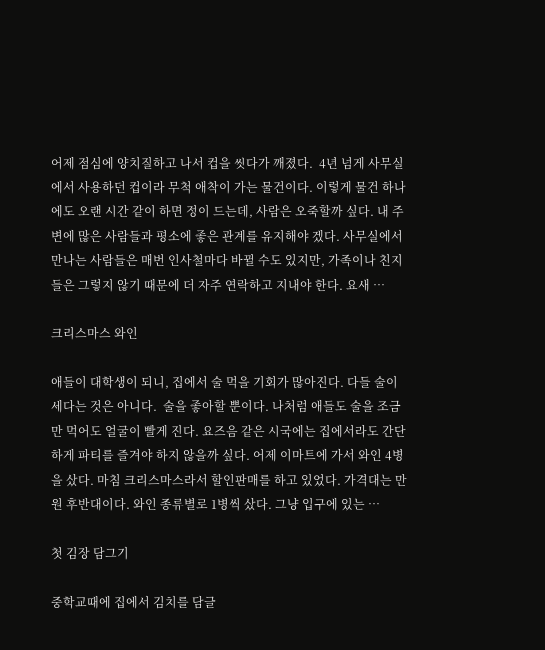어제 점심에 양치질하고 나서 컵을 씻다가 깨졌다.  4년 넘게 사무실에서 사용하던 컵이라 무척 애착이 가는 물건이다. 이렇게 물건 하나에도 오랜 시간 같이 하면 정이 드는데, 사람은 오죽할까 싶다. 내 주변에 많은 사람들과 평소에 좋은 관계를 유지해야 겠다. 사무실에서 만나는 사람들은 매번 인사철마다 바뀔 수도 있지만, 가족이나 친지들은 그렇지 않기 때문에 더 자주 연락하고 지내야 한다. 요새 …

크리스마스 와인

애들이 대학생이 되니, 집에서 술 먹을 기회가 많아진다. 다들 술이 세다는 것은 아니다.  술을 좋아할 뿐이다. 나처럼 애들도 술을 조금만 먹어도 얼굴이 빨게 진다. 요즈음 같은 시국에는 집에서라도 간단하게 파티를 즐겨야 하지 않을까 싶다. 어제 이마트에 가서 와인 4병을 샀다. 마침 크리스마스라서 할인판매를 하고 있었다. 가격대는 만원 후반대이다. 와인 종류별로 1병씩 샀다. 그냥 입구에 있는 …

첫 김장 담그기

중학교때에 집에서 김치를 담글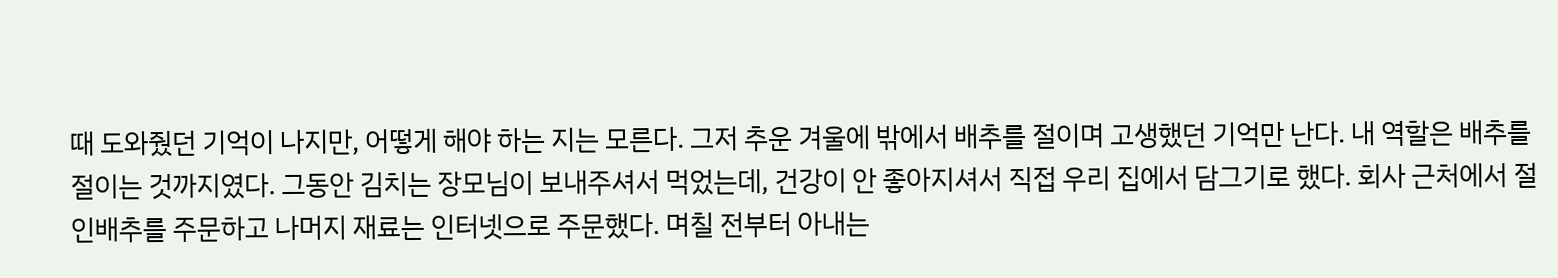때 도와줬던 기억이 나지만, 어떻게 해야 하는 지는 모른다. 그저 추운 겨울에 밖에서 배추를 절이며 고생했던 기억만 난다. 내 역할은 배추를 절이는 것까지였다. 그동안 김치는 장모님이 보내주셔서 먹었는데, 건강이 안 좋아지셔서 직접 우리 집에서 담그기로 했다. 회사 근처에서 절인배추를 주문하고 나머지 재료는 인터넷으로 주문했다. 며칠 전부터 아내는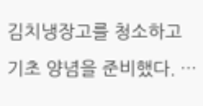김치냉장고를 청소하고 기초 양념을 준비했다. …